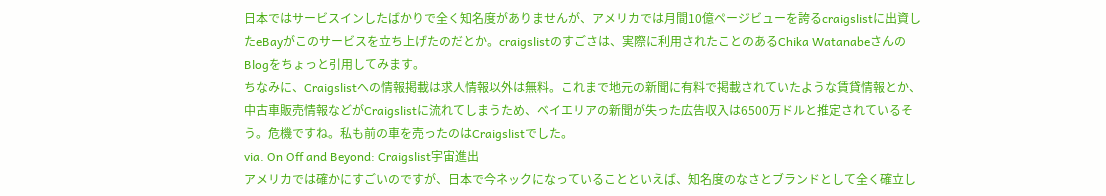日本ではサービスインしたばかりで全く知名度がありませんが、アメリカでは月間10億ページビューを誇るcraigslistに出資したeBayがこのサービスを立ち上げたのだとか。craigslistのすごさは、実際に利用されたことのあるChika WatanabeさんのBlogをちょっと引用してみます。
ちなみに、Craigslistへの情報掲載は求人情報以外は無料。これまで地元の新聞に有料で掲載されていたような賃貸情報とか、中古車販売情報などがCraigslistに流れてしまうため、ベイエリアの新聞が失った広告収入は6500万ドルと推定されているそう。危機ですね。私も前の車を売ったのはCraigslistでした。
via. On Off and Beyond: Craigslist宇宙進出
アメリカでは確かにすごいのですが、日本で今ネックになっていることといえば、知名度のなさとブランドとして全く確立し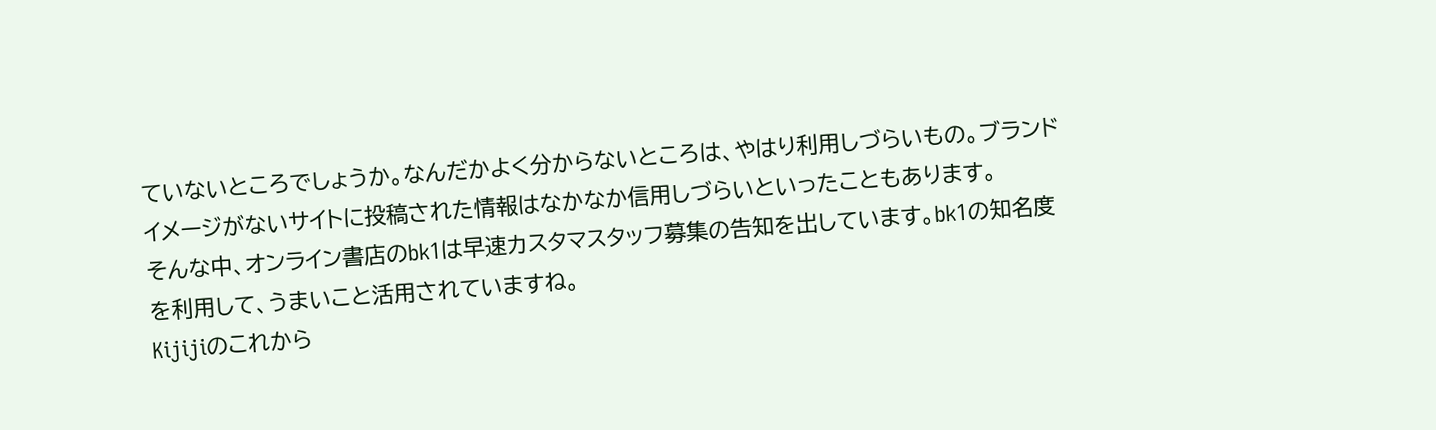ていないところでしょうか。なんだかよく分からないところは、やはり利用しづらいもの。ブランドイメージがないサイトに投稿された情報はなかなか信用しづらいといったこともあります。
そんな中、オンライン書店のbk1は早速カスタマスタッフ募集の告知を出しています。bk1の知名度を利用して、うまいこと活用されていますね。
Kijijiのこれから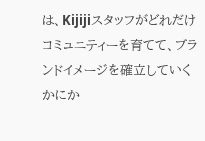は、Kijijiスタッフがどれだけコミュニティーを育てて、ブランドイメージを確立していくかにか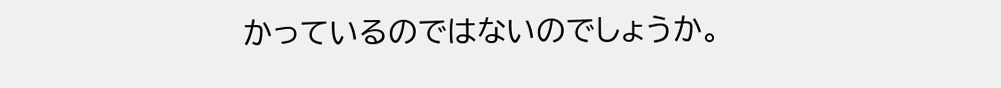かっているのではないのでしょうか。